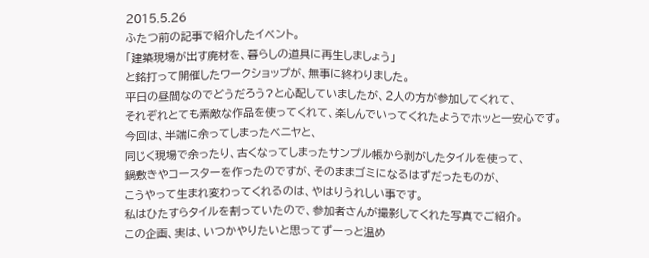2015.5.26
ふたつ前の記事で紹介したイベント。
「建築現場が出す廃材を、暮らしの道具に再生しましょう」
と銘打って開催したワークショップが、無事に終わりました。
平日の昼間なのでどうだろう?と心配していましたが、2人の方が参加してくれて、
それぞれとても素敵な作品を使ってくれて、楽しんでいってくれたようでホッと一安心です。
今回は、半端に余ってしまったベニヤと、
同じく現場で余ったり、古くなってしまったサンプル帳から剥がしたタイルを使って、
鍋敷きやコースターを作ったのですが、そのままゴミになるはずだったものが、
こうやって生まれ変わってくれるのは、やはりうれしい事です。
私はひたすらタイルを割っていたので、参加者さんが撮影してくれた写真でご紹介。
この企画、実は、いつかやりたいと思ってずーっと温め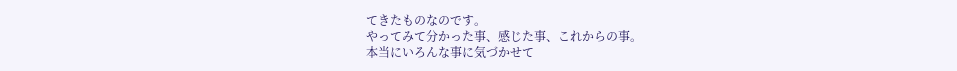てきたものなのです。
やってみて分かった事、感じた事、これからの事。
本当にいろんな事に気づかせて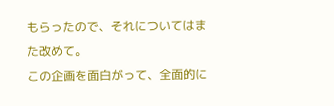もらったので、それについてはまた改めて。
この企画を面白がって、全面的に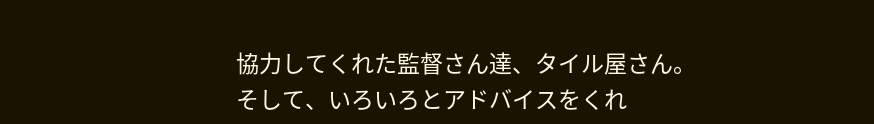協力してくれた監督さん達、タイル屋さん。
そして、いろいろとアドバイスをくれ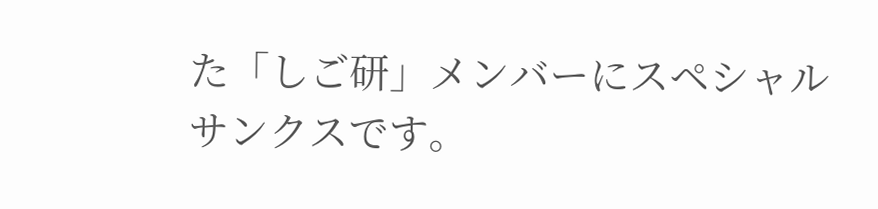た「しご研」メンバーにスペシャルサンクスです。